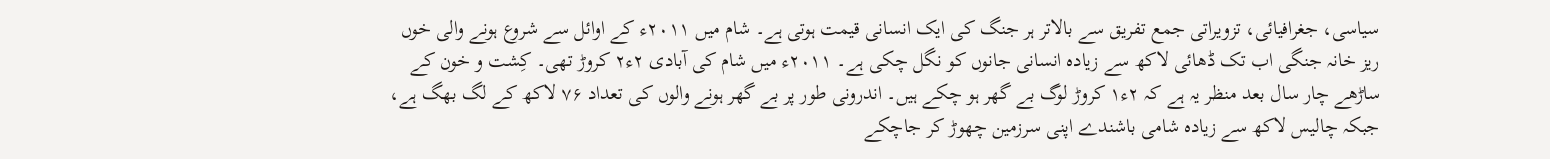سیاسی، جغرافیائی، تزویراتی جمع تفریق سے بالاتر ہر جنگ کی ایک انسانی قیمت ہوتی ہے۔ شام میں ۲۰۱۱ء کے اوائل سے شروع ہونے والی خوں ریز خانہ جنگی اب تک ڈھائی لاکھ سے زیادہ انسانی جانوں کو نگل چکی ہے۔ ۲۰۱۱ء میں شام کی آبادی ۲ء۲ کروڑ تھی۔ کِشت و خون کے ساڑھے چار سال بعد منظر یہ ہے کہ ۲ء۱ کروڑ لوگ بے گھر ہو چکے ہیں۔ اندرونی طور پر بے گھر ہونے والوں کی تعداد ۷۶ لاکھ کے لگ بھگ ہے، جبکہ چالیس لاکھ سے زیادہ شامی باشندے اپنی سرزمین چھوڑ کر جاچکے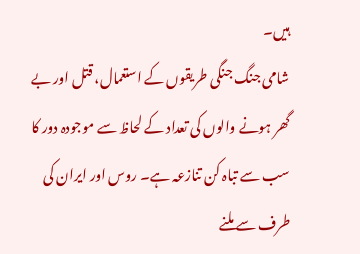ہیں۔
شامی جنگ جنگی طریقوں کے استعمال، قتل اور بے گھر ہونے والوں کی تعداد کے لحاظ سے موجودہ دور کا سب سے تباہ کن تنازعہ ہے۔ روس اور ایران کی طرف سے ملنے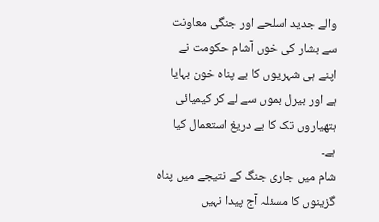والے جدید اسلحے اور جنگی معاونت سے بشار کی خوں آشام حکومت نے اپنے ہی شہریوں کا بے پناہ خون بہایا ہے اور بیرل بموں سے لے کر کیمیائی ہتھیاروں تک کا بے دریغ استعمال کیا ہے۔
شام میں جاری جنگ کے نتیجے میں پناہ گزینوں کا مسئلہ آج پیدا نہیں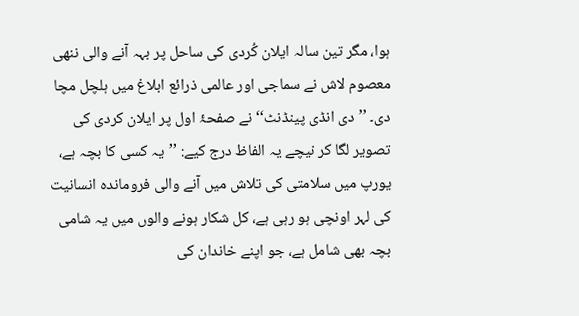ہوا، مگر تین سالہ ایلان کُردی کی ساحل پر بہہ آنے والی ننھی معصوم لاش نے سماجی اور عالمی ذرائع ابلاغ میں ہلچل مچا دی۔ ’’دی انڈی پینڈنٹ‘‘ نے صفحۂ اول پر ایلان کردی کی تصویر لگا کر نیچے یہ الفاظ درج کیے: ’’یہ کسی کا بچہ ہے، یورپ میں سلامتی کی تلاش میں آنے والی فروماندہ انسانیت کی لہر اونچی ہو رہی ہے، کل شکار ہونے والوں میں یہ شامی بچہ بھی شامل ہے، جو اپنے خاندان کی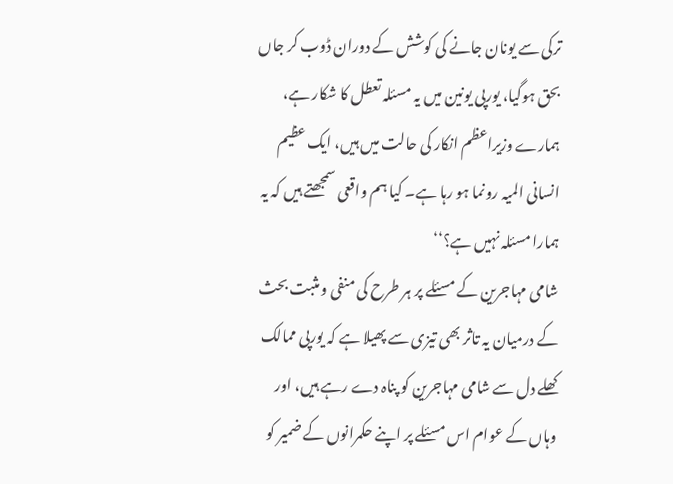ترکی سے یونان جانے کی کوشش کے دوران ڈوب کر جاں بحق ہوگیا، یورپی یونین میں یہ مسئلہ تعطل کا شکار ہے، ہمارے وزیراعظم انکار کی حالت میں ہیں، ایک عظیم انسانی المیہ رونما ہو رہا ہے۔ کیا ہم واقعی سمجھتے ہیں کہ یہ ہمارا مسئلہ نہیں ہے؟‘‘
شامی مہاجرین کے مسئلے پر ہر طرح کی منفی و مثبت بحث کے درمیان یہ تاثر بھی تیزی سے پھیلا ہے کہ یورپی ممالک کھلے دل سے شامی مہاجرین کو پناہ دے رہے ہیں، اور وہاں کے عوام اس مسئلے پر اپنے حکمرانوں کے ضمیر کو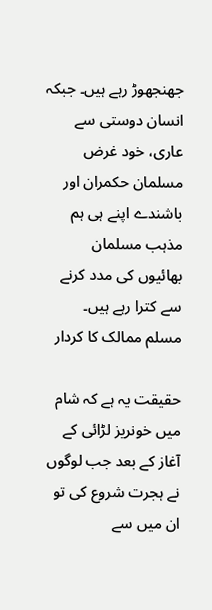جھنجھوڑ رہے ہیں۔ جبکہ انسان دوستی سے عاری، خود غرض مسلمان حکمران اور باشندے اپنے ہی ہم مذہب مسلمان بھائیوں کی مدد کرنے سے کترا رہے ہیں۔
مسلم ممالک کا کردار

حقیقت یہ ہے کہ شام میں خونریز لڑائی کے آغاز کے بعد جب لوگوں نے ہجرت شروع کی تو ان میں سے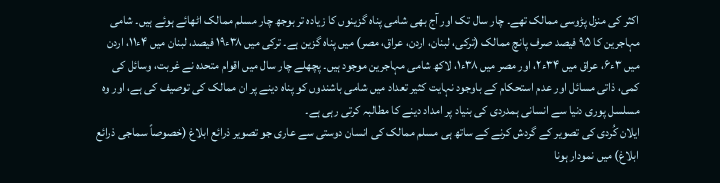اکثر کی منزل پڑوسی ممالک تھے۔ چار سال تک اور آج بھی شامی پناہ گزینوں کا زیادہ تر بوجھ چار مسلم ممالک اٹھائے ہوئے ہیں۔ شامی مہاجرین کا ۹۵ فیصد صرف پانچ ممالک (ترکی، لبنان، اردن، عراق، مصر) میں پناہ گزین ہے۔ ترکی میں ۳۸ء۱۹ فیصد، لبنان میں ۴ء۱۱، اردن میں ۳ء۶، عراق میں ۳۴ء۲، اور مصر میں ۳۸ء۱، لاکھ شامی مہاجرین موجود ہیں۔ پچھلے چار سال میں اقوام متحدہ نے غربت، وسائل کی کمی، ذاتی مسائل اور عدم استحکام کے باوجود نہایت کثیر تعداد میں شامی باشندوں کو پناہ دینے پر ان ممالک کی توصیف کی ہے، اور وہ مسلسل پوری دنیا سے انسانی ہمدردی کی بنیاد پر امداد دینے کا مطالبہ کرتی رہی ہے۔
ایلان کُردی کی تصویر کے گردش کرنے کے ساتھ ہی مسلم ممالک کی انسان دوستی سے عاری جو تصویر ذرائع ابلاغ (خصوصاً سماجی ذرائع ابلاغ) میں نمودار ہونا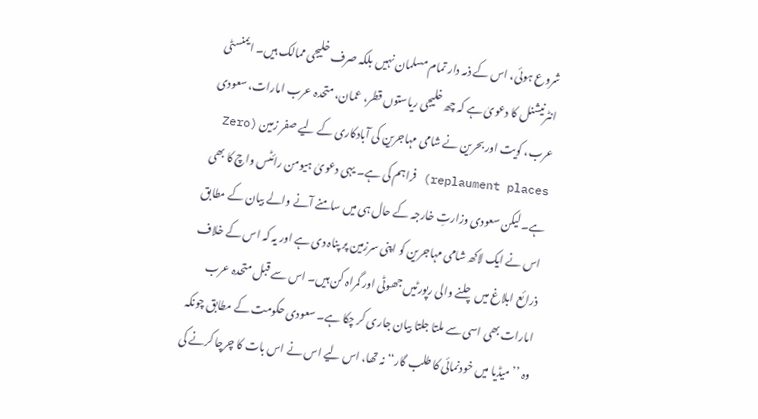شروع ہوئی، اس کے ذمہ دار تمام مسلمان نہیں بلکہ صرف خلیجی ممالک ہیں۔ ایمنسٹی انٹرنیشنل کا دعویٰ ہے کہ چھ خلیجی ریاستوں قطر، عمان، متحدہ عرب امارات، سعودی عرب، کویت اور بحرین نے شامی مہاجرین کی آبادکاری کے لیے صفر زمین (Zero replaument places) فراہم کی ہے۔ یہی دعویٰ ہیومن رائٹس واچ کا بھی ہے۔ لیکن سعودی وزارتِ خارجہ کے حال ہی میں سامنے آنے والے بیان کے مطابق اس نے ایک لاکھ شامی مہاجرین کو اپنی سرزمین پر پناہ دی ہے اور یہ کہ اس کے خلاف ذرائع ابلاغ میں چلنے والی رپورٹیں جھوٹی اور گمراہ کن ہیں۔ اس سے قبل متحدہ عرب امارات بھی اسی سے ملتا جلتا بیان جاری کر چکا ہے۔ سعودی حکومت کے مطابق چونکہ وہ ’’میڈیا میں خودنمائی کا طلب گار‘‘ نہ تھا، اس لیے اس نے اس بات کا چرچا کرنے کی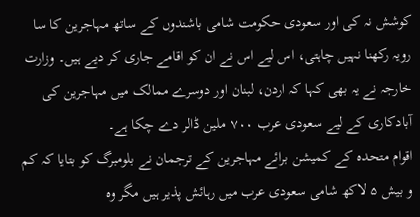کوشش نہ کی اور سعودی حکومت شامی باشندوں کے ساتھ مہاجرین کا سا رویہ رکھنا نہیں چاہتی، اس لیے اس نے ان کو اقامے جاری کر دیے ہیں۔ وزارت خارجہ نے یہ بھی کہا کہ اردن، لبنان اور دوسرے ممالک میں مہاجرین کی آبادکاری کے لیے سعودی عرب ۷۰۰ ملین ڈالر دے چکا ہے۔
اقوام متحدہ کے کمیشن برائے مہاجرین کے ترجمان نے بلومبرگ کو بتایا کہ کم و بیش ۵ لاکھ شامی سعودی عرب میں رہائش پذیر ہیں مگر وہ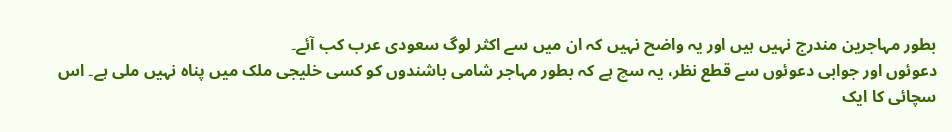بطور مہاجرین مندرج نہیں ہیں اور یہ واضح نہیں کہ ان میں سے اکثر لوگ سعودی عرب کب آئے۔
دعوئوں اور جوابی دعوئوں سے قطع نظر، یہ سچ ہے کہ بطور مہاجر شامی باشندوں کو کسی خلیجی ملک میں پناہ نہیں ملی ہے۔ اس سچائی کا ایک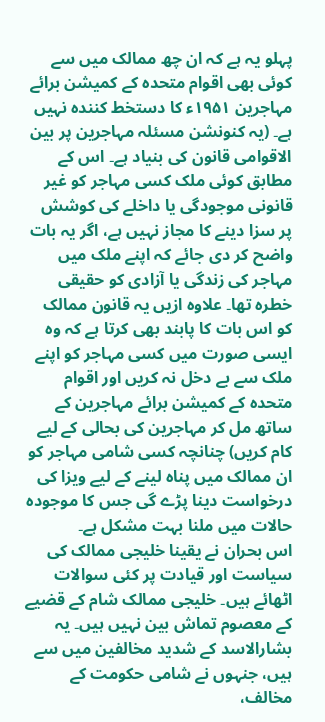پہلو یہ ہے کہ ان چھ ممالک میں سے کوئی بھی اقوام متحدہ کے کمیشن برائے مہاجرین ۱۹۵۱ء کا دستخط کنندہ نہیں ہے۔ (یہ کنونشن مسئلہ مہاجرین پر بین الاقوامی قانون کی بنیاد ہے۔ اس کے مطابق کوئی ملک کسی مہاجر کو غیر قانونی موجودگی یا داخلے کی کوشش پر سزا دینے کا مجاز نہیں ہے، اگر یہ بات واضح کر دی جائے کہ اپنے ملک میں مہاجر کی زندگی یا آزادی کو حقیقی خطرہ تھا۔ علاوہ ازیں یہ قانون ممالک کو اس بات کا پابند بھی کرتا ہے کہ وہ ایسی صورت میں کسی مہاجر کو اپنے ملک سے بے دخل نہ کریں اور اقوام متحدہ کے کمیشن برائے مہاجرین کے ساتھ مل کر مہاجرین کی بحالی کے لیے کام کریں) چنانچہ کسی شامی مہاجر کو ان ممالک میں پناہ لینے کے لیے ویزا کی درخواست دینا پڑے گی جس کا موجودہ حالات میں ملنا بہت مشکل ہے۔
اس بحران نے یقینا خلیجی ممالک کی سیاست اور قیادت پر کئی سوالات اٹھائے ہیں۔ خلیجی ممالک شام کے قضیے کے معصوم تماش بین نہیں ہیں۔ یہ بشارالاسد کے شدید مخالفین میں سے ہیں، جنہوں نے شامی حکومت کے مخالف،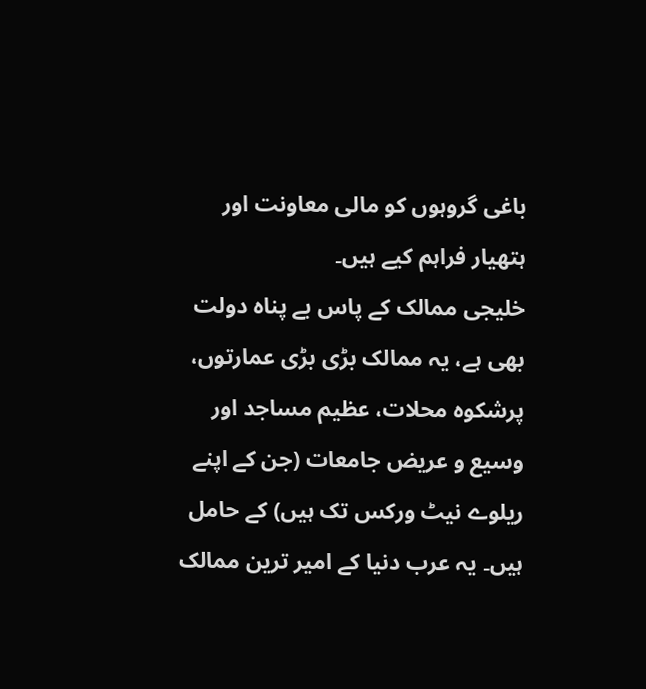باغی گروہوں کو مالی معاونت اور ہتھیار فراہم کیے ہیں۔
خلیجی ممالک کے پاس بے پناہ دولت بھی ہے، یہ ممالک بڑی بڑی عمارتوں، پرشکوہ محلات، عظیم مساجد اور وسیع و عریض جامعات (جن کے اپنے ریلوے نیٹ ورکس تک ہیں) کے حامل ہیں۔ یہ عرب دنیا کے امیر ترین ممالک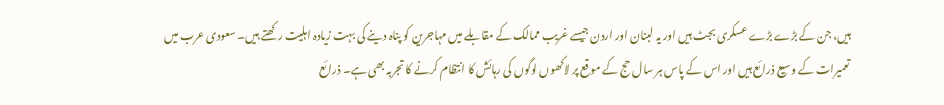ہیں، جن کے بڑے بڑے عسکری بجٹ ہیں اور یہ لبنان اور اردن جیسے غریب ممالک کے مقابلے میں مہاجرین کو پناہ دینے کی بہت زیادہ اہلیت رکھتے ہیں۔ سعودی عرب میں تعمیرات کے وسیع ذرائع ہیں اور اس کے پاس ہر سال حج کے موقع پر لاکھوں لوگوں کی رہائش کا انتظام کرنے کا تجربہ بھی ہے۔ ذرائع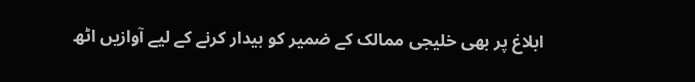ابلاغ پر بھی خلیجی ممالک کے ضمیر کو بیدار کرنے کے لیے آوازیں اٹھ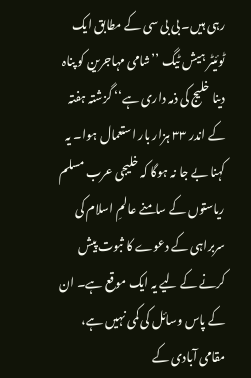رہی ہیں۔ بی بی سی کے مطابق ایک ٹوئیٹر ہیش ٹیگ ’’شامی مہاجرین کو پناہ دینا خلیج کی ذمہ داری ہے‘‘ گزشتہ ہفتہ کے اندر ۳۳ ہزار بار استعمال ہوا۔ یہ کہنا بے جا نہ ہوگا کہ خلیجی عرب مسلم ریاستوں کے سامنے عالمِ اسلام کی سربراہی کے دعوے کا ثبوت پیش کرنے کے لیے یہ ایک موقع ہے۔ ان کے پاس وسائل کی کمی نہیں ہے، مقامی آبادی کے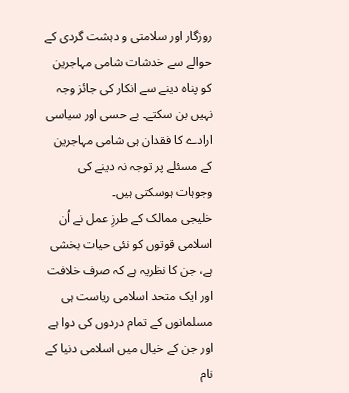روزگار اور سلامتی و دہشت گردی کے حوالے سے خدشات شامی مہاجرین کو پناہ دینے سے انکار کی جائز وجہ نہیں بن سکتے۔ بے حسی اور سیاسی ارادے کا فقدان ہی شامی مہاجرین کے مسئلے پر توجہ نہ دینے کی وجوہات ہوسکتی ہیں۔
خلیجی ممالک کے طرزِ عمل نے اُن اسلامی قوتوں کو نئی حیات بخشی ہے، جن کا نظریہ ہے کہ صرف خلافت اور ایک متحد اسلامی ریاست ہی مسلمانوں کے تمام دردوں کی دوا ہے اور جن کے خیال میں اسلامی دنیا کے نام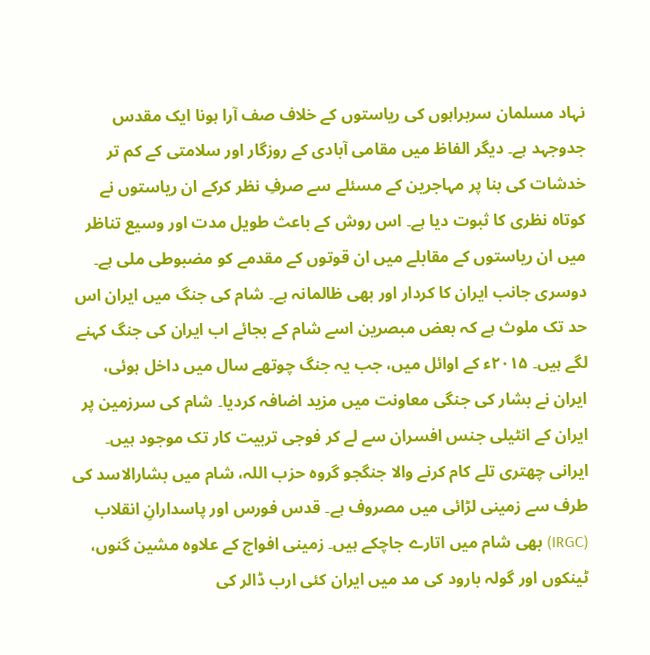نہاد مسلمان سربراہوں کی ریاستوں کے خلاف صف آرا ہونا ایک مقدس جدوجہد ہے۔ دیگر الفاظ میں مقامی آبادی کے روزگار اور سلامتی کے کم تر خدشات کی بنا پر مہاجرین کے مسئلے سے صرفِ نظر کرکے ان ریاستوں نے کوتاہ نظری کا ثبوت دیا ہے۔ اس روش کے باعث طویل مدت اور وسیع تناظر میں ان ریاستوں کے مقابلے میں ان قوتوں کے مقدمے کو مضبوطی ملی ہے۔
دوسری جانب ایران کا کردار اور بھی ظالمانہ ہے۔ شام کی جنگ میں ایران اس حد تک ملوث ہے کہ بعض مبصرین اسے شام کے بجائے اب ایران کی جنگ کہنے لگے ہیں۔ ۲۰۱۵ء کے اوائل میں، جب یہ جنگ چوتھے سال میں داخل ہوئی، ایران نے بشار کی جنگی معاونت میں مزید اضافہ کردیا۔ شام کی سرزمین پر ایران کے انٹیلی جنس افسران سے لے کر فوجی تربیت کار تک موجود ہیں۔ ایرانی چھتری تلے کام کرنے والا جنگجو گروہ حزب اللہ، شام میں بشارالاسد کی طرف سے زمینی لڑائی میں مصروف ہے۔ قدس فورس اور پاسدارانِ انقلاب (IRGC) بھی شام میں اتارے جاچکے ہیں۔ زمینی افواج کے علاوہ مشین گنوں، ٹینکوں اور گولہ بارود کی مد میں ایران کئی ارب ڈالر کی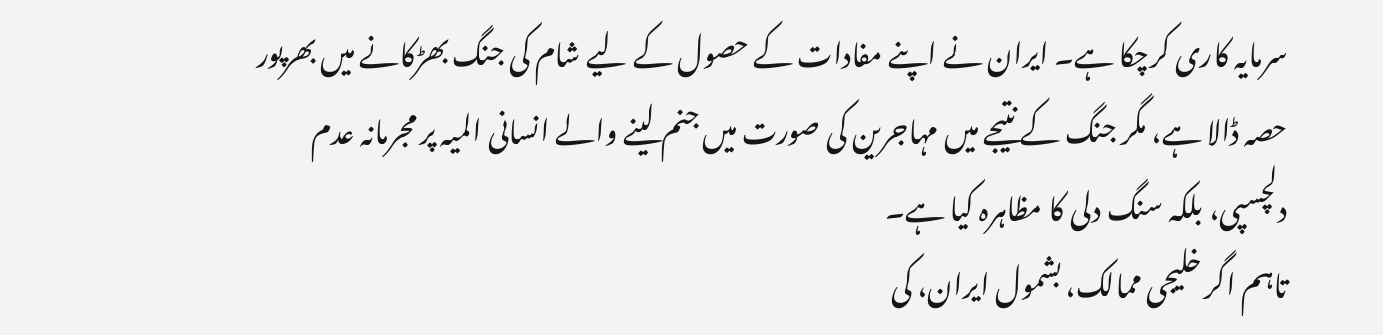سرمایہ کاری کرچکا ہے۔ ایران نے اپنے مفادات کے حصول کے لیے شام کی جنگ بھڑکانے میں بھرپور حصہ ڈالا ہے، مگر جنگ کے نتیجے میں مہاجرین کی صورت میں جنم لینے والے انسانی المیہ پر مجرمانہ عدم دلچسپی، بلکہ سنگ دلی کا مظاہرہ کیا ہے۔
تاہم اگر خلیجی ممالک، بشمول ایران، کی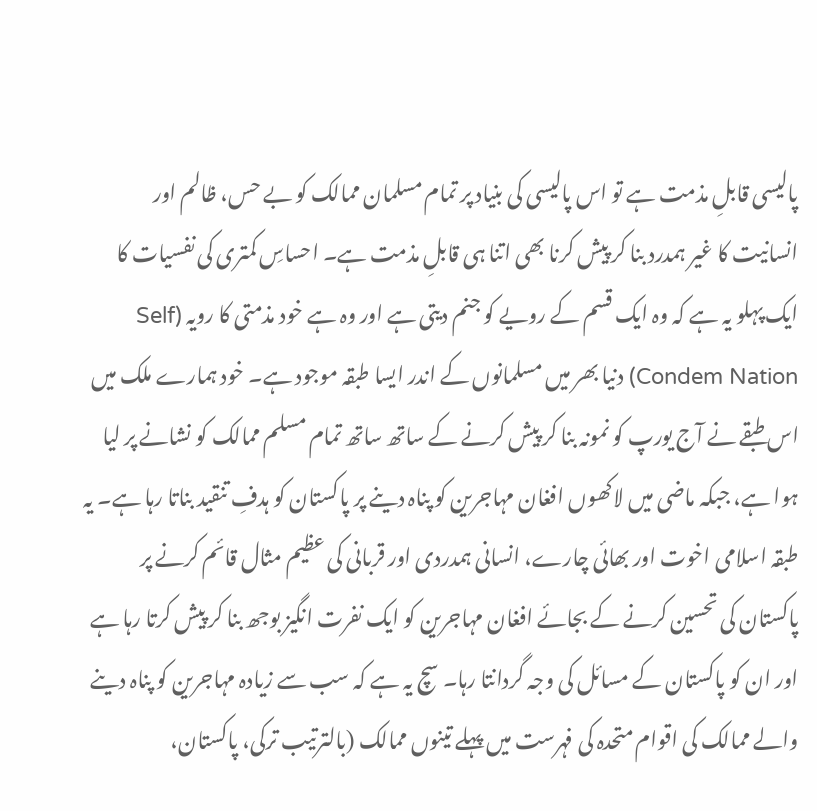پالیسی قابلِ مذمت ہے تو اس پالیسی کی بنیاد پر تمام مسلمان ممالک کو بے حس، ظالم اور انسانیت کا غیر ہمدرد بنا کر پیش کرنا بھی اتنا ہی قابلِ مذمت ہے۔ احساسِ کمتری کی نفسیات کا ایک پہلو یہ ہے کہ وہ ایک قسم کے رویے کو جنم دیتی ہے اور وہ ہے خود مذمتی کا رویہ (Self Condem Nation) دنیا بھر میں مسلمانوں کے اندر ایسا طبقہ موجود ہے۔ خود ہمارے ملک میں اس طبقے نے آج یورپ کو نمونہ بنا کر پیش کرنے کے ساتھ ساتھ تمام مسلم ممالک کو نشانے پر لیا ہوا ہے، جبکہ ماضی میں لاکھوں افغان مہاجرین کو پناہ دینے پر پاکستان کو ہدفِ تنقید بناتا رہا ہے۔ یہ طبقہ اسلامی اخوت اور بھائی چارے، انسانی ہمدردی اور قربانی کی عظیم مثال قائم کرنے پر پاکستان کی تحسین کرنے کے بجائے افغان مہاجرین کو ایک نفرت انگیز بوجھ بنا کر پیش کرتا رہا ہے اور ان کو پاکستان کے مسائل کی وجہ گردانتا رہا۔ سچ یہ ہے کہ سب سے زیادہ مہاجرین کو پناہ دینے والے ممالک کی اقوام متحدہ کی فہرست میں پہلے تینوں ممالک (بالترتیب ترکی، پاکستان،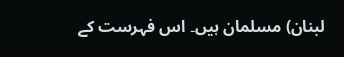لبنان) مسلمان ہیں۔ اس فہرست کے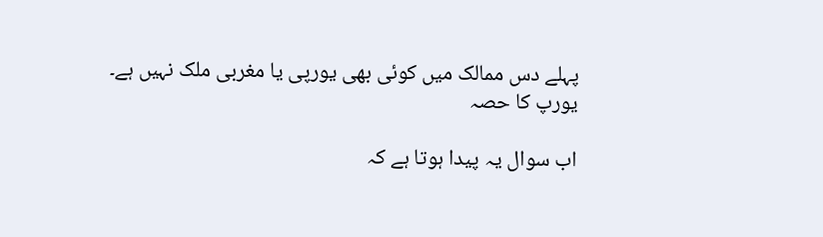پہلے دس ممالک میں کوئی بھی یورپی یا مغربی ملک نہیں ہے۔
یورپ کا حصہ

اب سوال یہ پیدا ہوتا ہے کہ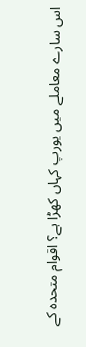اس سارے معاملے میں یورپ کہاں کھڑا ہے؟ اقوام متحدہ کے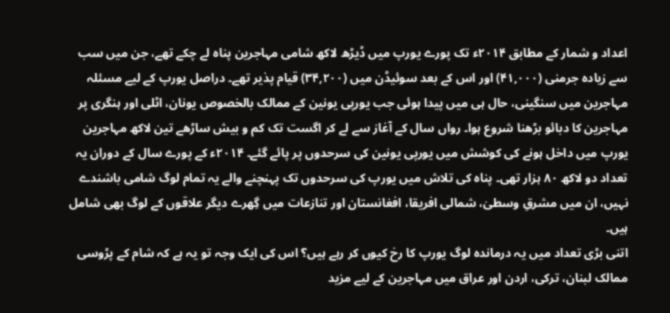اعداد و شمار کے مطابق ۲۰۱۴ء تک پورے یورپ میں ڈیڑھ لاکھ شامی مہاجرین پناہ لے چکے تھے، جن میں سب سے زیادہ جرمنی (۴۱,۰۰۰) اور اس کے بعد سوئیڈن میں (۳۴,۲۰۰) قیام پذیر تھے۔ دراصل یورپ کے لیے مسئلہ مہاجرین میں سنگینی، حال ہی میں پیدا ہوئی جب یورپی یونین کے ممالک بالخصوص یونان، اٹلی اور ہنگری پر مہاجرین کا دبائو بڑھنا شروع ہوا۔ رواں سال کے آغاز سے لے کر اگست تک کم و بیش ساڑھے تین لاکھ مہاجرین یورپ میں داخل ہونے کی کوشش میں یورپی یونین کی سرحدوں پر پائے گئے۔ ۲۰۱۴ء کے پورے سال کے دوران یہ تعداد دو لاکھ ۸۰ ہزار تھی۔ پناہ کی تلاش میں یورپ کی سرحدوں تک پہنچنے والے یہ تمام لوگ شامی باشندے نہیں، ان میں مشرقِ وسطیٰ، شمالی افریقا، افغانستان اور تنازعات میں گِھرے دیگر علاقوں کے لوگ بھی شامل ہیں۔
اتنی بڑی تعداد میں یہ درماندہ لوگ یورپ کا رخ کیوں کر رہے ہیں؟ اس کی ایک وجہ تو یہ ہے کہ شام کے پڑوسی ممالک لبنان، ترکی، اردن اور عراق میں مہاجرین کے لیے مزید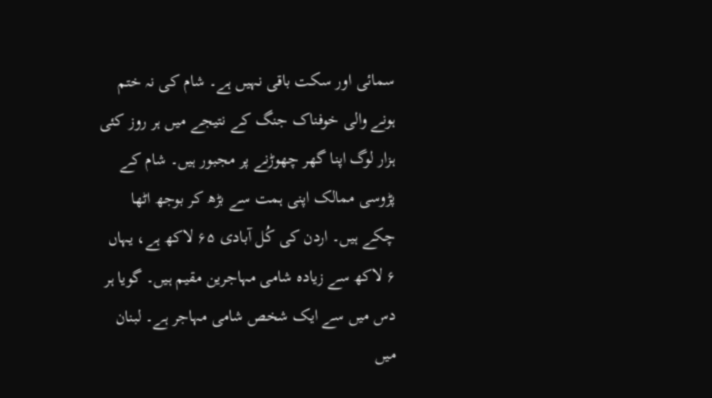سمائی اور سکت باقی نہیں ہے۔ شام کی نہ ختم ہونے والی خوفناک جنگ کے نتیجے میں ہر روز کئی ہزار لوگ اپنا گھر چھوڑنے پر مجبور ہیں۔ شام کے پڑوسی ممالک اپنی ہمت سے بڑھ کر بوجھ اٹھا چکے ہیں۔ اردن کی کُل آبادی ۶۵ لاکھ ہے، یہاں ۶ لاکھ سے زیادہ شامی مہاجرین مقیم ہیں۔ گویا ہر دس میں سے ایک شخص شامی مہاجر ہے۔ لبنان میں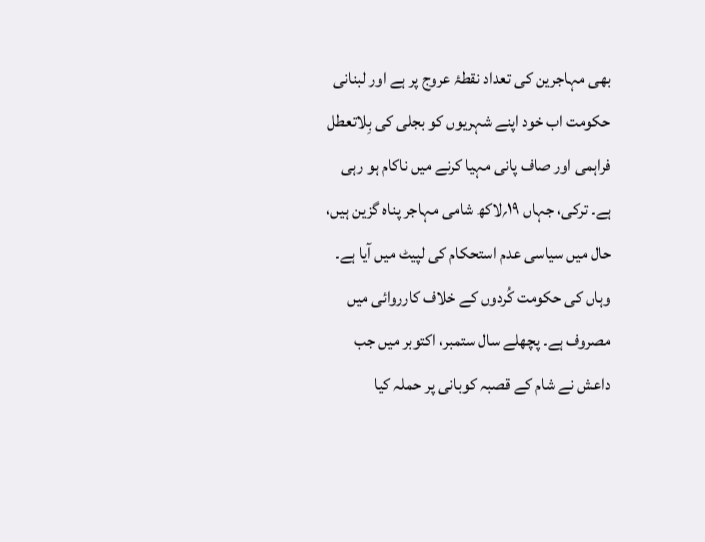بھی مہاجرین کی تعداد نقطۂ عروج پر ہے اور لبنانی حکومت اب خود اپنے شہریوں کو بجلی کی بِلاتعطل فراہمی اور صاف پانی مہیا کرنے میں ناکام ہو رہی ہے۔ ترکی، جہاں ۱۹؍لاکھ شامی مہاجر پناہ گزین ہیں، حال میں سیاسی عدم استحکام کی لپیٹ میں آیا ہے۔ وہاں کی حکومت کُردوں کے خلاف کارروائی میں مصروف ہے۔ پچھلے سال ستمبر، اکتوبر میں جب داعش نے شام کے قصبہ کوبانی پر حملہ کیا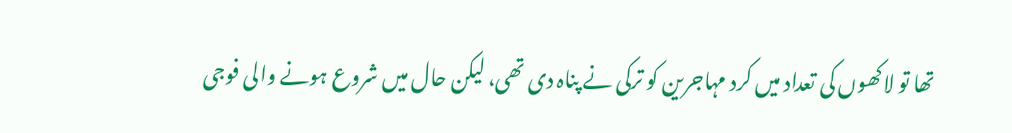تھا تو لاکھوں کی تعداد میں کرد مہاجرین کو ترکی نے پناہ دی تھی، لیکن حال میں شروع ہونے والی فوجی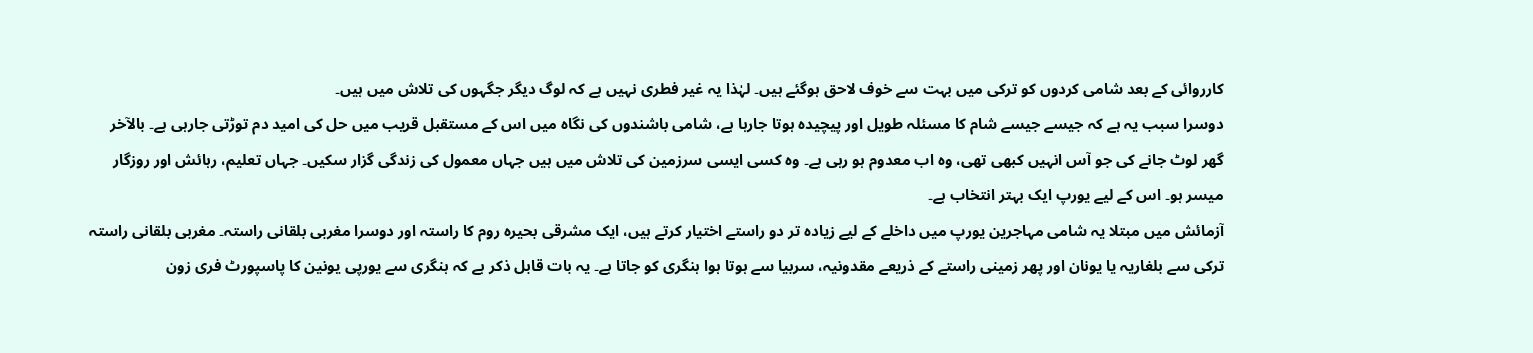کارروائی کے بعد شامی کردوں کو ترکی میں بہت سے خوف لاحق ہوگئے ہیں۔ لہٰذا یہ غیر فطری نہیں ہے کہ لوگ دیگر جگہوں کی تلاش میں ہیں۔
دوسرا سبب یہ ہے کہ جیسے جیسے شام کا مسئلہ طویل اور پیچیدہ ہوتا جارہا ہے، شامی باشندوں کی نگاہ میں اس کے مستقبل قریب میں حل کی امید دم توڑتی جارہی ہے۔ بالآخر گھر لوٹ جانے کی جو آس انہیں کبھی تھی، وہ اب معدوم ہو رہی ہے۔ وہ کسی ایسی سرزمین کی تلاش میں ہیں جہاں معمول کی زندگی گزار سکیں۔ جہاں تعلیم، رہائش اور روزگار میسر ہو۔ اس کے لیے یورپ ایک بہتر انتخاب ہے۔
آزمائش میں مبتلا یہ شامی مہاجرین یورپ میں داخلے کے لیے زیادہ تر دو راستے اختیار کرتے ہیں، ایک مشرقی بحیرہ روم کا راستہ اور دوسرا مغربی بلقانی راستہ۔ مغربی بلقانی راستہ ترکی سے بلغاریہ یا یونان اور پھر زمینی راستے کے ذریعے مقدونیہ، سربیا سے ہوتا ہوا ہنگری کو جاتا ہے۔ یہ بات قابل ذکر ہے کہ ہنگری سے یورپی یونین کا پاسپورٹ فری زون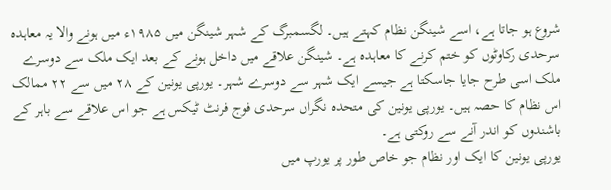شروع ہو جاتا ہے، اسے شینگن نظام کہتے ہیں۔ لگسمبرگ کے شہر شینگن میں ۱۹۸۵ء میں ہونے والا یہ معاہدہ سرحدی رکاوٹوں کو ختم کرنے کا معاہدہ ہے۔ شینگن علاقے میں داخل ہونے کے بعد ایک ملک سے دوسرے ملک اسی طرح جایا جاسکتا ہے جیسے ایک شہر سے دوسرے شہر۔ یورپی یونین کے ۲۸ میں سے ۲۲ ممالک اس نظام کا حصہ ہیں۔ یورپی یونین کی متحدہ نگراں سرحدی فوج فرنٹ ٹیکس ہے جو اس علاقے سے باہر کے باشندوں کو اندر آنے سے روکتی ہے۔
یورپی یونین کا ایک اور نظام جو خاص طور پر یورپ میں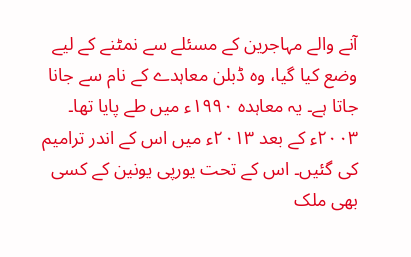آنے والے مہاجرین کے مسئلے سے نمٹنے کے لیے وضع کیا گیا، وہ ڈبلن معاہدے کے نام سے جانا جاتا ہے۔ یہ معاہدہ ۱۹۹۰ء میں طے پایا تھا۔ ۲۰۰۳ء کے بعد ۲۰۱۳ء میں اس کے اندر ترامیم کی گئیں۔ اس کے تحت یورپی یونین کے کسی بھی ملک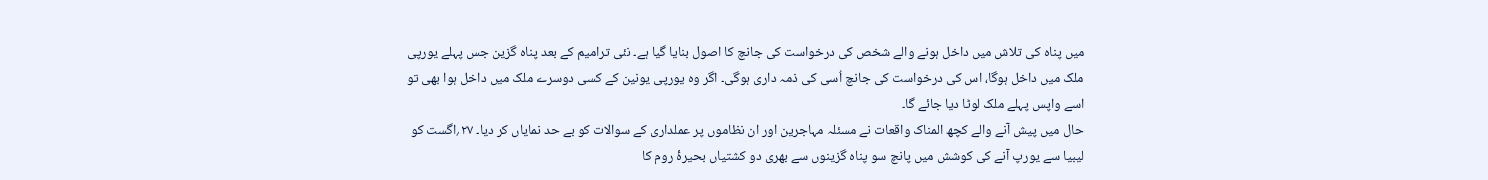میں پناہ کی تلاش میں داخل ہونے والے شخص کی درخواست کی جانچ کا اصول بنایا گیا ہے۔ نئی ترامیم کے بعد پناہ گزین جس پہلے یورپی ملک میں داخل ہوگا، اس کی درخواست کی جانچ اُسی کی ذمہ داری ہوگی۔ اگر وہ یورپی یونین کے کسی دوسرے ملک میں داخل ہوا بھی تو اسے واپس پہلے ملک لوٹا دیا جائے گا۔
حال میں پیش آنے والے کچھ المناک واقعات نے مسئلہ مہاجرین اور ان نظاموں پر عملداری کے سوالات کو بے حد نمایاں کر دیا۔ ۲۷؍اگست کو لیبیا سے یورپ آنے کی کوشش میں پانچ سو پناہ گزینوں سے بھری دو کشتیاں بحیرۂ روم کا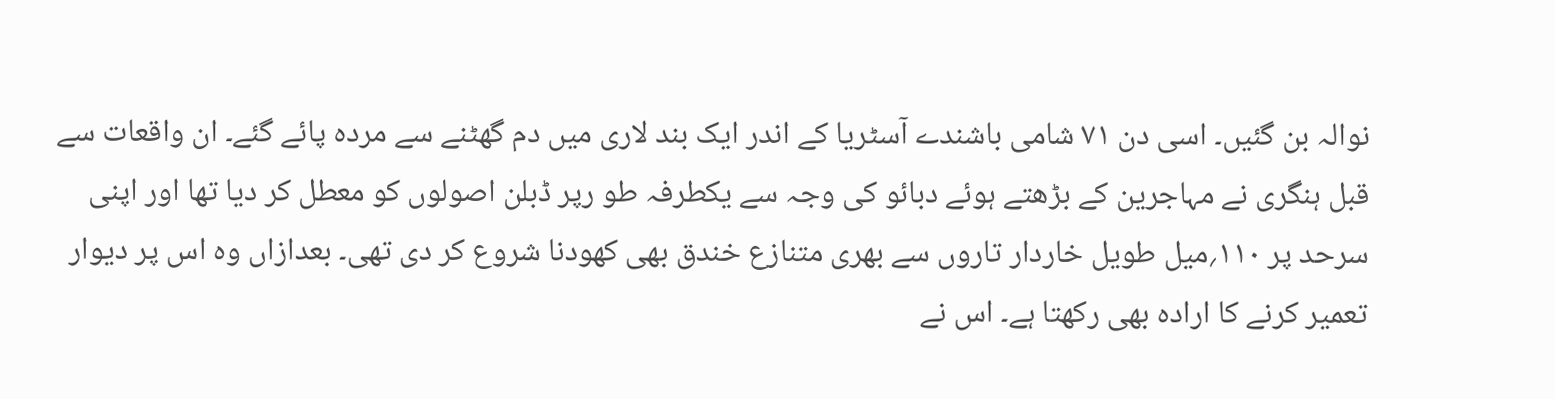نوالہ بن گئیں۔ اسی دن ۷۱ شامی باشندے آسٹریا کے اندر ایک بند لاری میں دم گھٹنے سے مردہ پائے گئے۔ ان واقعات سے قبل ہنگری نے مہاجرین کے بڑھتے ہوئے دبائو کی وجہ سے یکطرفہ طو رپر ڈبلن اصولوں کو معطل کر دیا تھا اور اپنی سرحد پر ۱۱۰؍میل طویل خاردار تاروں سے بھری متنازع خندق بھی کھودنا شروع کر دی تھی۔ بعدازاں وہ اس پر دیوار تعمیر کرنے کا ارادہ بھی رکھتا ہے۔ اس نے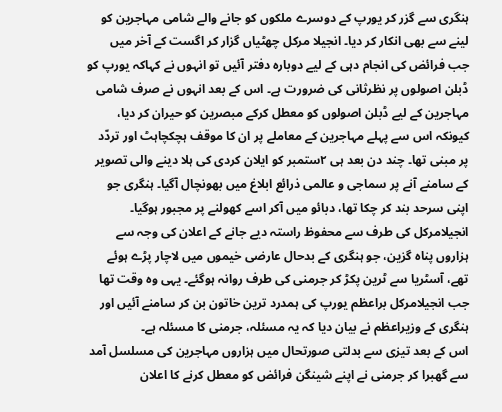ہنگری سے گزر کر یورپ کے دوسرے ملکوں کو جانے والے شامی مہاجرین کو لینے سے بھی انکار کر دیا۔ انجیلا مرکل چھٹیاں گزار کر اگست کے آخر میں جب فرائض کی انجام دہی کے لیے دوبارہ دفتر آئیں تو انہوں نے کہاکہ یورپ کو ڈبلن اصولوں پر نظرثانی کی ضرورت ہے۔ اس کے بعد انہوں نے صرف شامی مہاجرین کے لیے ڈبلن اصولوں کو معطل کرکے مبصرین کو حیران کر دیا، کیونکہ اس سے پہلے مہاجرین کے معاملے پر ان کا موقف ہچکچاہٹ اور تردّد پر مبنی تھا۔ چند دن بعد ہی ۲ستمبر کو ایلان کردی کی ہلا دینے والی تصویر کے سامنے آنے پر سماجی و عالمی ذرائع ابلاغ میں بھونچال آگیا۔ ہنگری جو اپنی سرحد بند کر چکا تھا، دبائو میں آکر اسے کھولنے پر مجبور ہوگیا۔ انجیلامرکل کی طرف سے محفوظ راستہ دیے جانے کے اعلان کی وجہ سے ہزاروں پناہ گزین، جو ہنگری کے بدحال عارضی خیموں میں لاچار پڑے ہوئے تھے، آسٹریا سے ٹرین پکڑ کر جرمنی کی طرف روانہ ہوگئے۔ یہی وہ وقت تھا جب انجیلامرکل براعظم یورپ کی ہمدرد ترین خاتون بن کر سامنے آئیں اور ہنگری کے وزیراعظم نے بیان دیا کہ یہ مسئلہ، جرمنی کا مسئلہ ہے۔
اس کے بعد تیزی سے بدلتی صورتحال میں ہزاروں مہاجرین کی مسلسل آمد سے گھبرا کر جرمنی نے اپنے شینگن فرائض کو معطل کرنے کا اعلان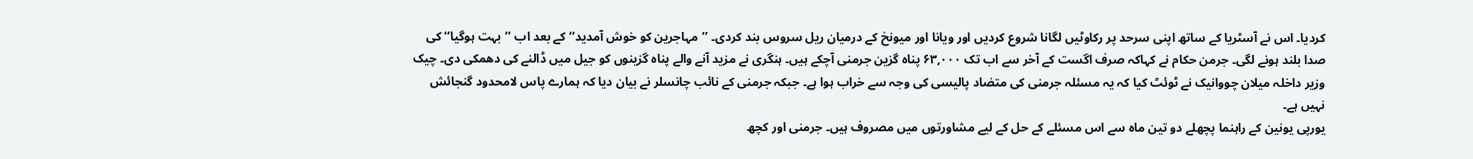کردیا۔ اس نے آسٹریا کے ساتھ اپنی سرحد پر رکاوٹیں لگانا شروع کردیں اور ویانا اور میونخ کے درمیان ریل سروس بند کردی۔ ’’مہاجرین کو خوش آمدید‘‘ کے بعد اب ’’بہت ہوگیا‘‘ کی صدا بلند ہونے لگی۔ جرمن حکام نے کہاکہ صرف اگست کے آخر سے اب تک ۶۳,۰۰۰ پناہ گزین جرمنی آچکے ہیں۔ ہنگری نے مزید آنے والے پناہ گزینوں کو جیل میں ڈالنے کی دھمکی دی۔ چیک وزیر داخلہ میلان چووانیک نے ٹوئٹ کیا کہ یہ مسئلہ جرمنی کی متضاد پالیسی کی وجہ سے خراب ہوا ہے۔ جبکہ جرمنی کے نائب چانسلر نے بیان دیا کہ ہمارے پاس لامحدود گنجائش نہیں ہے۔
یورپی یونین کے راہنما پچھلے دو تین ماہ سے اس مسئلے کے حل کے لیے مشاورتوں میں مصروف ہیں۔ جرمنی اور کچھ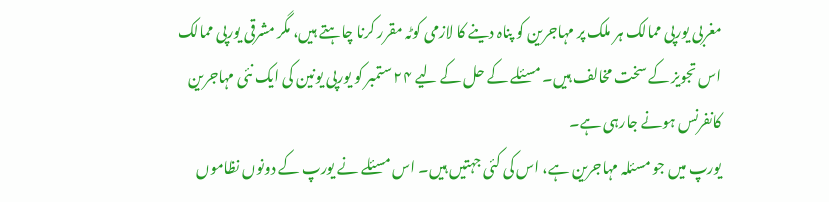مغربی یورپی ممالک ہر ملک پر مہاجرین کو پناہ دینے کا لازمی کوٹہ مقرر کرنا چاہتے ہیں، مگر مشرقی یورپی ممالک اس تجویز کے سخت مخالف ہیں۔ مسئلے کے حل کے لیے ۲۴ ستمبر کو یورپی یونین کی ایک نئی مہاجرین کانفرنس ہونے جارہی ہے۔
یورپ میں جو مسئلہ مہاجرین ہے، اس کی کئی جہتیں ہیں۔ اس مسئلے نے یورپ کے دونوں نظاموں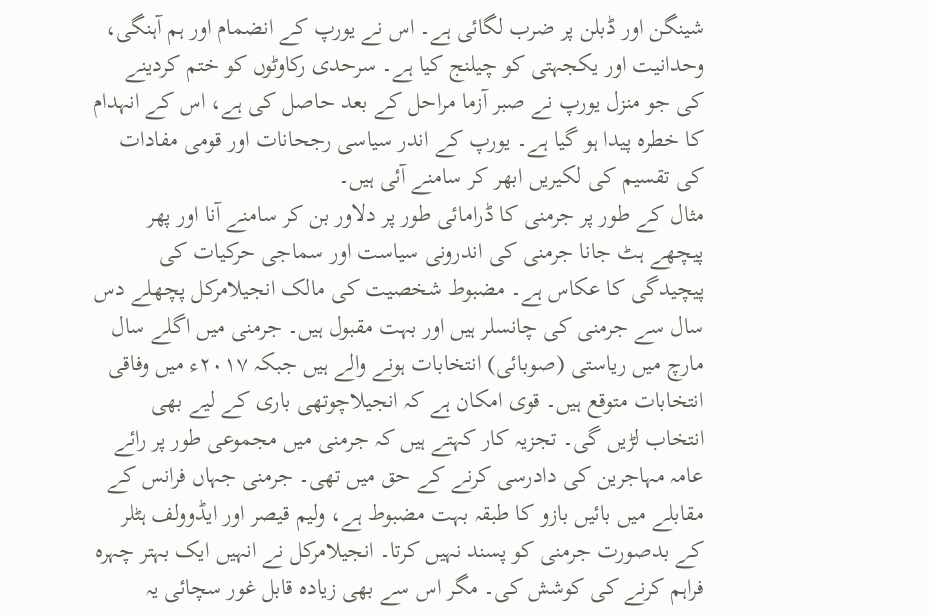شینگن اور ڈبلن پر ضرب لگائی ہے۔ اس نے یورپ کے انضمام اور ہم آہنگی، وحدانیت اور یکجہتی کو چیلنج کیا ہے۔ سرحدی رکاوٹوں کو ختم کردینے کی جو منزل یورپ نے صبر آزما مراحل کے بعد حاصل کی ہے، اس کے انہدام کا خطرہ پیدا ہو گیا ہے۔ یورپ کے اندر سیاسی رجحانات اور قومی مفادات کی تقسیم کی لکیریں ابھر کر سامنے آئی ہیں۔
مثال کے طور پر جرمنی کا ڈرامائی طور پر دلاور بن کر سامنے آنا اور پھر پیچھے ہٹ جانا جرمنی کی اندرونی سیاست اور سماجی حرکیات کی پیچیدگی کا عکاس ہے۔ مضبوط شخصیت کی مالک انجیلامرکل پچھلے دس سال سے جرمنی کی چانسلر ہیں اور بہت مقبول ہیں۔ جرمنی میں اگلے سال مارچ میں ریاستی (صوبائی) انتخابات ہونے والے ہیں جبکہ ۲۰۱۷ء میں وفاقی انتخابات متوقع ہیں۔ قوی امکان ہے کہ انجیلاچوتھی باری کے لیے بھی انتخاب لڑیں گی۔ تجزیہ کار کہتے ہیں کہ جرمنی میں مجموعی طور پر رائے عامہ مہاجرین کی دادرسی کرنے کے حق میں تھی۔ جرمنی جہاں فرانس کے مقابلے میں بائیں بازو کا طبقہ بہت مضبوط ہے، ولیم قیصر اور ایڈوولف ہٹلر کے بدصورت جرمنی کو پسند نہیں کرتا۔ انجیلامرکل نے انہیں ایک بہتر چہرہ فراہم کرنے کی کوشش کی۔ مگر اس سے بھی زیادہ قابل غور سچائی یہ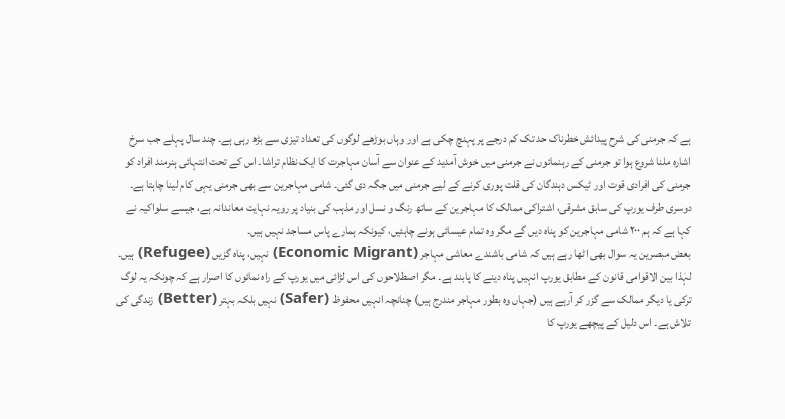ہے کہ جرمنی کی شرح پیدائش خطرناک حد تک کم درجے پر پہنچ چکی ہے اور وہاں بوڑھے لوگوں کی تعداد تیزی سے بڑھ رہی ہے۔ چند سال پہلے جب سرخ اشارہ ملنا شروع ہوا تو جرمنی کے رہنمائوں نے جرمنی میں خوش آمدید کے عنوان سے آسان مہاجرت کا ایک نظام تراشا۔ اس کے تحت انتہائی ہنرمند افراد کو جرمنی کی افرادی قوت اور ٹیکس دہندگان کی قلت پوری کرنے کے لیے جرمنی میں جگہ دی گئی۔ شامی مہاجرین سے بھی جرمنی یہی کام لینا چاہتا ہے۔
دوسری طرف یورپ کی سابق مشرقی، اشتراکی ممالک کا مہاجرین کے ساتھ رنگ و نسل اور مذہب کی بنیاد پر رویہ نہایت معاندانہ ہے، جیسے سلواکیہ نے کہا ہے کہ ہم ۲۰۰ شامی مہاجرین کو پناہ دیں گے مگر وہ تمام عیسائی ہونے چاہئیں، کیونکہ ہمارے پاس مساجد نہیں ہیں۔
بعض مبصرین یہ سوال بھی اٹھا رہے ہیں کہ شامی باشندے معاشی مہاجر (Economic Migrant) نہیں، پناہ گزیں (Refugee) ہیں۔ لہٰذا بین الاقوامی قانون کے مطابق یورپ انہیں پناہ دینے کا پابند ہے۔ مگر اصطلاحوں کی اس لڑائی میں یورپ کے راہ نمائوں کا اصرار ہے کہ چونکہ یہ لوگ ترکی یا دیگر ممالک سے گزر کر آرہے ہیں (جہاں وہ بطور مہاجر مندرج ہیں) چنانچہ انہیں محفوظ (Safer) نہیں بلکہ بہتر (Better) زندگی کی تلاش ہے۔ اس دلیل کے پیچھے یورپ کا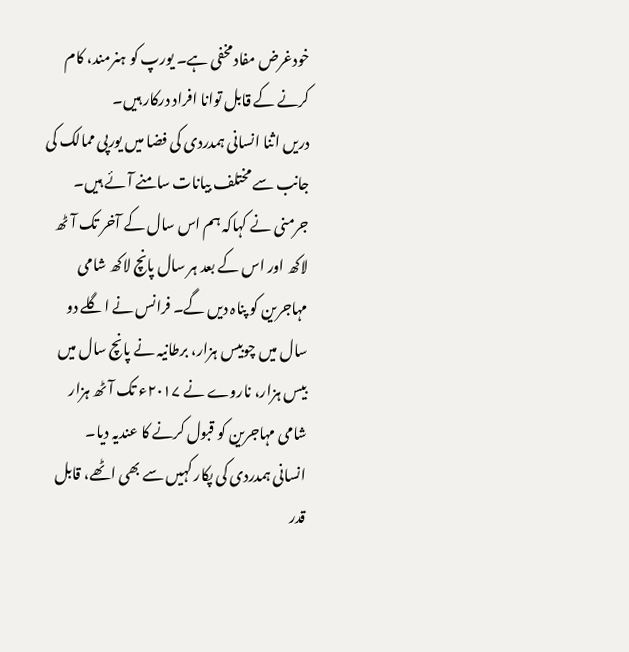خودغرض مفاد مخفی ہے۔ یورپ کو ہنرمند، کام کرنے کے قابل توانا افراد درکار ہیں۔
دریں اثنا انسانی ہمدردی کی فضا میں یورپی ممالک کی جانب سے مختلف بیانات سامنے آئے ہیں۔ جرمنی نے کہاکہ ہم اس سال کے آخر تک آٹھ لاکھ اور اس کے بعد ہر سال پانچ لاکھ شامی مہاجرین کو پناہ دیں گے۔ فرانس نے اگلے دو سال میں چوبیس ہزار، برطانیہ نے پانچ سال میں بیس ہزار، ناروے نے ۲۰۱۷ء تک آٹھ ہزار شامی مہاجرین کو قبول کرنے کا عندیہ دیا۔
انسانی ہمدردی کی پکار کہیں سے بھی اٹھے، قابل قدر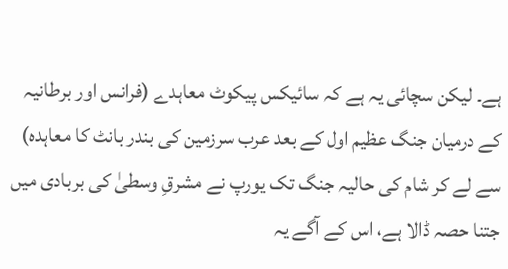ہے۔ لیکن سچائی یہ ہے کہ سائیکس پیکوٹ معاہدے (فرانس اور برطانیہ کے درمیان جنگ عظیم اول کے بعد عرب سرزمین کی بندر بانٹ کا معاہدہ) سے لے کر شام کی حالیہ جنگ تک یورپ نے مشرقِ وسطیٰ کی بربادی میں جتنا حصہ ڈالا ہے، اس کے آگے یہ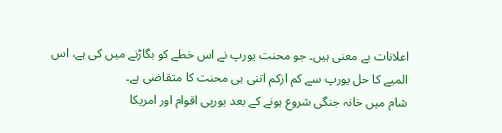اعلانات بے معنی ہیں۔ جو محنت یورپ نے اس خطے کو بگاڑنے میں کی ہے، اس المیے کا حل یورپ سے کم ازکم اتنی ہی محنت کا متقاضی ہے۔
شام میں خانہ جنگی شروع ہونے کے بعد یورپی اقوام اور امریکا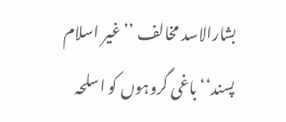بشارالاسد مخالف ’’غیر اسلام پسند‘‘ باغی گروہوں کو اسلحہ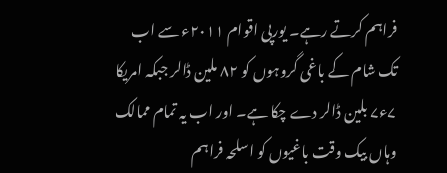فراہم کرتے رہے۔ یورپی اقوام ۲۰۱۱ء سے اب تک شام کے باغی گروہوں کو ۸۲ ملین ڈالر جبکہ امریکا ۷ء۷ بلین ڈالر دے چکا ہے۔ اور اب یہ تمام ممالک وہاں بیک وقت باغیوں کو اسلحہ فراہم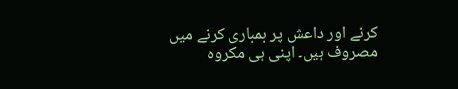کرنے اور داعش پر بمباری کرنے میں مصروف ہیں۔ اپنی ہی مکروہ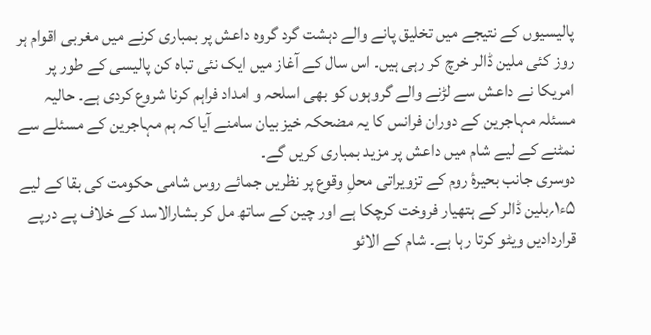پالیسیوں کے نتیجے میں تخلیق پانے والے دہشت گرد گروہ داعش پر بمباری کرنے میں مغربی اقوام ہر روز کئی ملین ڈالر خرچ کر رہی ہیں۔ اس سال کے آغاز میں ایک نئی تباہ کن پالیسی کے طور پر امریکا نے داعش سے لڑنے والے گروہوں کو بھی اسلحہ و امداد فراہم کرنا شروع کردی ہے۔ حالیہ مسئلہ مہاجرین کے دوران فرانس کا یہ مضحکہ خیز بیان سامنے آیا کہ ہم مہاجرین کے مسئلے سے نمٹنے کے لیے شام میں داعش پر مزید بمباری کریں گے۔
دوسری جانب بحیرۂ روم کے تزویراتی محلِ وقوع پر نظریں جمائے روس شامی حکومت کی بقا کے لیے ۵ء۱؍بلین ڈالر کے ہتھیار فروخت کرچکا ہے اور چین کے ساتھ مل کر بشارالاسد کے خلاف پے درپے قراردادیں ویٹو کرتا رہا ہے۔ شام کے الائو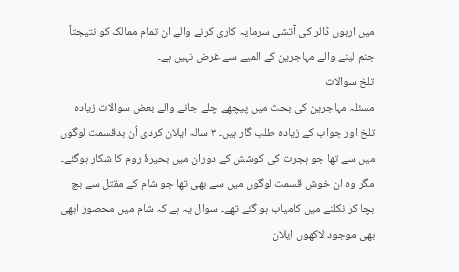میں اربوں ڈالر کی آتشی سرمایہ کاری کرنے والے ان تمام ممالک کو نتیجتاً جنم لینے والے مہاجرین کے المیے سے غرض نہیں ہے۔
تلخ سوالات
مسئلہ مہاجرین کی بحث میں پیچھے چلے جانے والے بعض سوالات زیادہ تلخ اور جواب کے زیادہ طلب گار ہیں۔ ۳ سالہ ایلان کردی اُن بدقسمت لوگوں میں سے تھا جو ہجرت کی کوشش کے دوران میں بحیرۂ روم کا شکار ہوگئے۔ مگر وہ ان خوش قسمت لوگوں میں سے بھی تھا جو شام کے مقتل سے بچ بچا کر نکلنے میں کامیاب ہو گئے تھے۔ سوال یہ ہے کہ شام میں محصور ابھی بھی موجود لاکھوں ایلان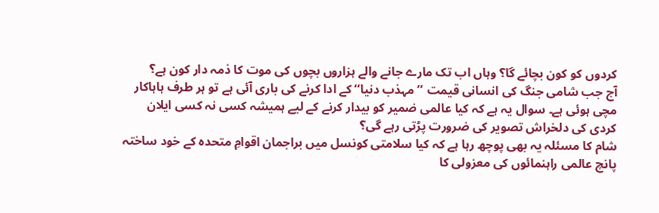کردوں کو کون بچائے گا؟ وہاں اب تک مارے جانے والے ہزاروں بچوں کی موت کا ذمہ دار کون ہے؟
آج جب شامی جنگ کی انسانی قیمت ’’مہذب دنیا‘‘ کے ادا کرنے کی باری آئی ہے تو ہر طرف ہاہاکار مچی ہوئی ہے۔ سوال یہ ہے کہ کیا عالمی ضمیر کو بیدار کرنے کے لیے ہمیشہ کسی نہ کسی ایلان کردی کی دلخراش تصویر کی ضرورت پڑتی رہے گی؟
شام کا مسئلہ یہ بھی پوچھ رہا ہے کہ کیا سلامتی کونسل میں براجمان اقوامِ متحدہ کے خود ساختہ پانچ عالمی راہنمائوں کی معزولی کا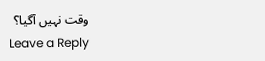وقت نہیں آگیا؟
Leave a Reply